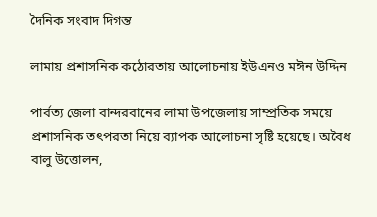দৈনিক সংবাদ দিগন্ত

লামায় প্রশাসনিক কঠোরতায় আলোচনায় ইউএনও মঈন উদ্দিন

পার্বত্য জেলা বান্দরবানের লামা উপজেলায় সাম্প্রতিক সময়ে প্রশাসনিক তৎপরতা নিয়ে ব্যাপক আলোচনা সৃষ্টি হয়েছে। অবৈধ বালু উত্তোলন,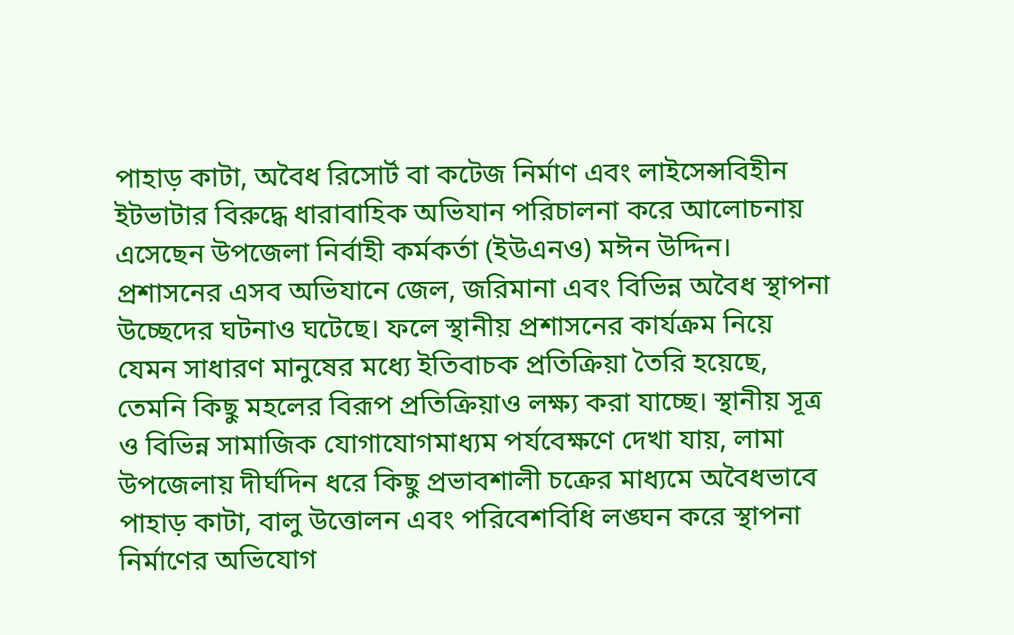পাহাড় কাটা, অবৈধ রিসোর্ট বা কটেজ নির্মাণ এবং লাইসেন্সবিহীন ইটভাটার বিরুদ্ধে ধারাবাহিক অভিযান পরিচালনা করে আলোচনায় এসেছেন উপজেলা নির্বাহী কর্মকর্তা (ইউএনও) মঈন উদ্দিন। প্রশাসনের এসব অভিযানে জেল, জরিমানা এবং বিভিন্ন অবৈধ স্থাপনা উচ্ছেদের ঘটনাও ঘটেছে। ফলে স্থানীয় প্রশাসনের কার্যক্রম নিয়ে যেমন সাধারণ মানুষের মধ্যে ইতিবাচক প্রতিক্রিয়া তৈরি হয়েছে, তেমনি কিছু মহলের বিরূপ প্রতিক্রিয়াও লক্ষ্য করা যাচ্ছে। স্থানীয় সূত্র ও বিভিন্ন সামাজিক যোগাযোগমাধ্যম পর্যবেক্ষণে দেখা যায়, লামা উপজেলায় দীর্ঘদিন ধরে কিছু প্রভাবশালী চক্রের মাধ্যমে অবৈধভাবে পাহাড় কাটা, বালু উত্তোলন এবং পরিবেশবিধি লঙ্ঘন করে স্থাপনা নির্মাণের অভিযোগ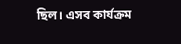ছিল। এসব কার্যক্রম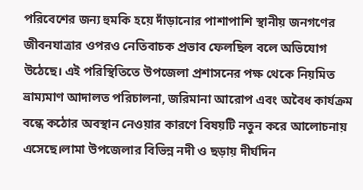পরিবেশের জন্য হুমকি হয়ে দাঁড়ানোর পাশাপাশি স্থানীয় জনগণের জীবনযাত্রার ওপরও নেতিবাচক প্রভাব ফেলছিল বলে অভিযোগ উঠেছে। এই পরিস্থিতিতে উপজেলা প্রশাসনের পক্ষ থেকে নিয়মিত ভ্রাম্যমাণ আদালত পরিচালনা, জরিমানা আরোপ এবং অবৈধ কার্যক্রম বন্ধে কঠোর অবস্থান নেওয়ার কারণে বিষয়টি নতুন করে আলোচনায় এসেছে।লামা উপজেলার বিভিন্ন নদী ও ছড়ায় দীর্ঘদিন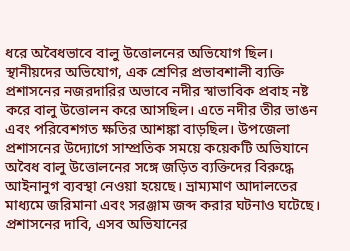ধরে অবৈধভাবে বালু উত্তোলনের অভিযোগ ছিল। স্থানীয়দের অভিযোগ, এক শ্রেণির প্রভাবশালী ব্যক্তি প্রশাসনের নজরদারির অভাবে নদীর স্বাভাবিক প্রবাহ নষ্ট করে বালু উত্তোলন করে আসছিল। এতে নদীর তীর ভাঙন এবং পরিবেশগত ক্ষতির আশঙ্কা বাড়ছিল। উপজেলা প্রশাসনের উদ্যোগে সাম্প্রতিক সময়ে কয়েকটি অভিযানে অবৈধ বালু উত্তোলনের সঙ্গে জড়িত ব্যক্তিদের বিরুদ্ধে আইনানুগ ব্যবস্থা নেওয়া হয়েছে। ভ্রাম্যমাণ আদালতের মাধ্যমে জরিমানা এবং সরঞ্জাম জব্দ করার ঘটনাও ঘটেছে। প্রশাসনের দাবি, এসব অভিযানের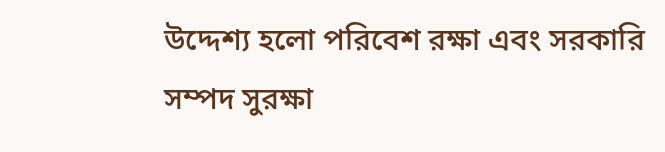উদ্দেশ্য হলো পরিবেশ রক্ষা এবং সরকারি সম্পদ সুরক্ষা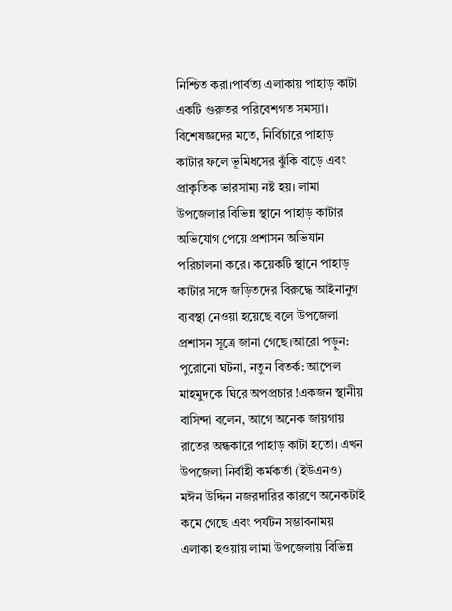নিশ্চিত করা।পার্বত্য এলাকায় পাহাড় কাটা একটি গুরুতর পরিবেশগত সমস্যা। বিশেষজ্ঞদের মতে, নির্বিচারে পাহাড় কাটার ফলে ভূমিধসের ঝুঁকি বাড়ে এবং প্রাকৃতিক ভারসাম্য নষ্ট হয়। লামা উপজেলার বিভিন্ন স্থানে পাহাড় কাটার অভিযোগ পেয়ে প্রশাসন অভিযান পরিচালনা করে। কয়েকটি স্থানে পাহাড় কাটার সঙ্গে জড়িতদের বিরুদ্ধে আইনানুগ ব্যবস্থা নেওয়া হয়েছে বলে উপজেলা প্রশাসন সূত্রে জানা গেছে।আরো পড়ুন: পুরোনো ঘটনা, নতুন বিতর্ক: আপেল মাহমুদকে ঘিরে অপপ্রচার !একজন স্থানীয় বাসিন্দা বলেন, আগে অনেক জায়গায় রাতের অন্ধকারে পাহাড় কাটা হতো। এখন উপজেলা নির্বাহী কর্মকর্তা (ইউএনও) মঈন উদ্দিন নজরদারির কারণে অনেকটাই কমে গেছে এবং পর্যটন সম্ভাবনাময় এলাকা হওয়ায় লামা উপজেলায় বিভিন্ন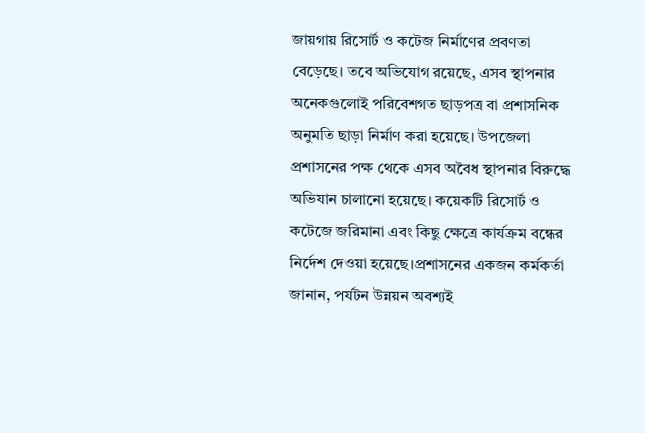জায়গায় রিসোর্ট ও কটেজ নির্মাণের প্রবণতা বেড়েছে। তবে অভিযোগ রয়েছে, এসব স্থাপনার অনেকগুলোই পরিবেশগত ছাড়পত্র বা প্রশাসনিক অনুমতি ছাড়া নির্মাণ করা হয়েছে। উপজেলা প্রশাসনের পক্ষ থেকে এসব অবৈধ স্থাপনার বিরুদ্ধে অভিযান চালানো হয়েছে। কয়েকটি রিসোর্ট ও কটেজে জরিমানা এবং কিছু ক্ষেত্রে কার্যক্রম বন্ধের নির্দেশ দেওয়া হয়েছে।প্রশাসনের একজন কর্মকর্তা জানান, পর্যটন উন্নয়ন অবশ্যই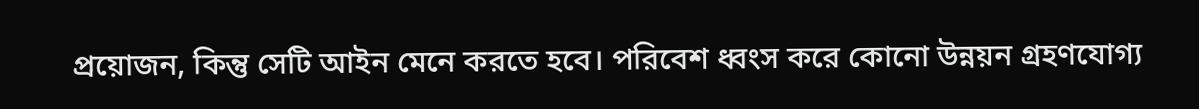প্রয়োজন, কিন্তু সেটি আইন মেনে করতে হবে। পরিবেশ ধ্বংস করে কোনো উন্নয়ন গ্রহণযোগ্য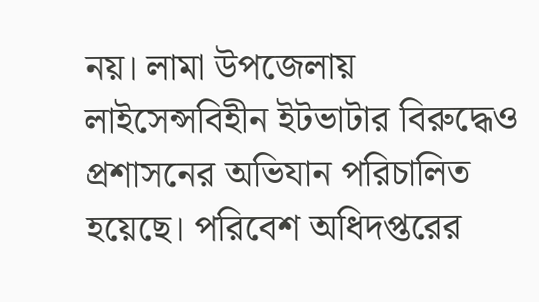নয়। লামা উপজেলায় লাইসেন্সবিহীন ইটভাটার বিরুদ্ধেও প্রশাসনের অভিযান পরিচালিত হয়েছে। পরিবেশ অধিদপ্তরের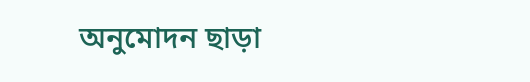অনুমোদন ছাড়া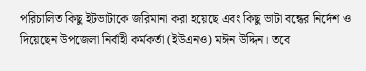পরিচালিত কিছু ইটভাটাকে জরিমানা করা হয়েছে এবং কিছু ভাটা বন্ধের নির্দেশ ও দিয়েছেন উপজেলা নির্বাহী কর্মকর্তা (ইউএনও) মঈন উদ্দিন। তবে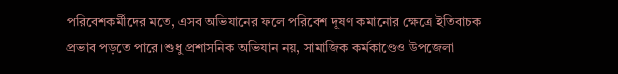পরিবেশকর্মীদের মতে, এসব অভিযানের ফলে পরিবেশ দূষণ কমানোর ক্ষেত্রে ইতিবাচক প্রভাব পড়তে পারে।শুধু প্রশাসনিক অভিযান নয়, সামাজিক কর্মকাণ্ডেও উপজেলা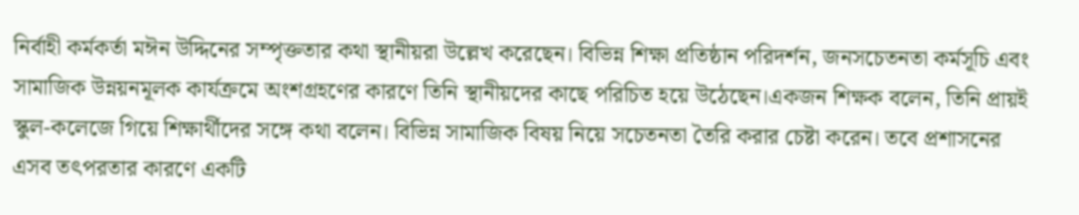নির্বাহী কর্মকর্তা মঈন উদ্দিনের সম্পৃক্ততার কথা স্থানীয়রা উল্লেখ করেছেন। বিভিন্ন শিক্ষা প্রতিষ্ঠান পরিদর্শন, জনসচেতনতা কর্মসূচি এবং সামাজিক উন্নয়নমূলক কার্যক্রমে অংশগ্রহণের কারণে তিনি স্থানীয়দের কাছে পরিচিত হয়ে উঠেছেন।একজন শিক্ষক বলেন, তিনি প্রায়ই স্কুল-কলেজে গিয়ে শিক্ষার্থীদের সঙ্গে কথা বলেন। বিভিন্ন সামাজিক বিষয় নিয়ে সচেতনতা তৈরি করার চেষ্টা করেন। তবে প্রশাসনের এসব তৎপরতার কারণে একটি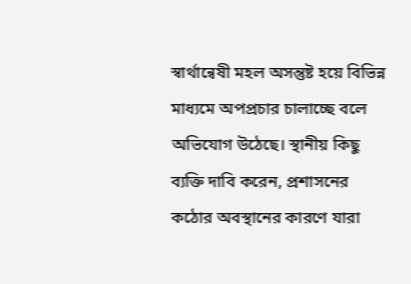স্বার্থান্বেষী মহল অসন্তুষ্ট হয়ে বিভিন্ন মাধ্যমে অপপ্রচার চালাচ্ছে বলে অভিযোগ উঠেছে। স্থানীয় কিছু ব্যক্তি দাবি করেন, প্রশাসনের কঠোর অবস্থানের কারণে যারা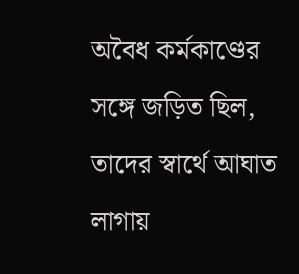অবৈধ কর্মকাণ্ডের সঙ্গে জড়িত ছিল, তাদের স্বার্থে আঘাত লাগায়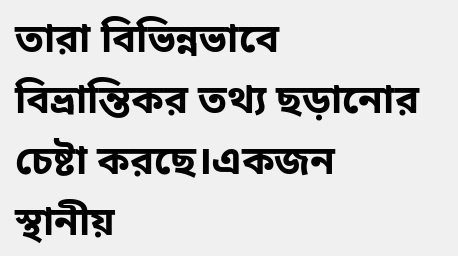তারা বিভিন্নভাবে বিভ্রান্তিকর তথ্য ছড়ানোর চেষ্টা করছে।একজন স্থানীয়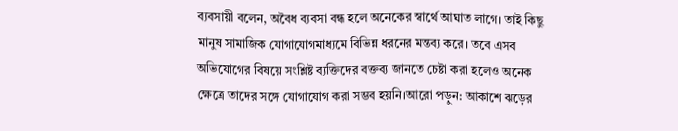ব্যবসায়ী বলেন, অবৈধ ব্যবসা বন্ধ হলে অনেকের স্বার্থে আঘাত লাগে। তাই কিছু মানুষ সামাজিক যোগাযোগমাধ্যমে বিভিন্ন ধরনের মন্তব্য করে। তবে এসব অভিযোগের বিষয়ে সংশ্লিষ্ট ব্যক্তিদের বক্তব্য জানতে চেষ্টা করা হলেও অনেক ক্ষেত্রে তাদের সঙ্গে যোগাযোগ করা সম্ভব হয়নি।আরো পড়ুন: আকাশে ঝড়ের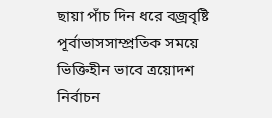ছায়া পাঁচ দিন ধরে বজ্রবৃষ্টি পূর্বাভাসসাম্প্রতিক সময়ে ভিক্তিহীন ভাবে ত্রয়োদশ নির্বাচন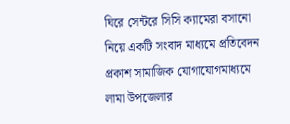ঘিরে সেন্টরে সিসি ক্যামেরা বসানো নিয়ে একটি সংবাদ মাধ্যমে প্রতিবেদন প্রকাশ সামাজিক যোগাযোগমাধ্যমে লামা উপজেলার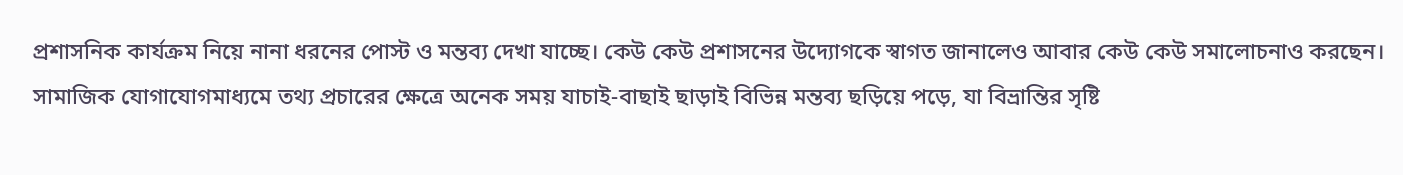প্রশাসনিক কার্যক্রম নিয়ে নানা ধরনের পোস্ট ও মন্তব্য দেখা যাচ্ছে। কেউ কেউ প্রশাসনের উদ্যোগকে স্বাগত জানালেও আবার কেউ কেউ সমালোচনাও করছেন। সামাজিক যোগাযোগমাধ্যমে তথ্য প্রচারের ক্ষেত্রে অনেক সময় যাচাই-বাছাই ছাড়াই বিভিন্ন মন্তব্য ছড়িয়ে পড়ে, যা বিভ্রান্তির সৃষ্টি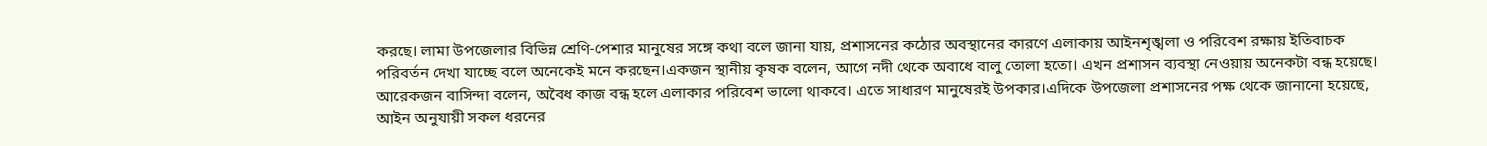করছে। লামা উপজেলার বিভিন্ন শ্রেণি-পেশার মানুষের সঙ্গে কথা বলে জানা যায়, প্রশাসনের কঠোর অবস্থানের কারণে এলাকায় আইনশৃঙ্খলা ও পরিবেশ রক্ষায় ইতিবাচক পরিবর্তন দেখা যাচ্ছে বলে অনেকেই মনে করছেন।একজন স্থানীয় কৃষক বলেন, আগে নদী থেকে অবাধে বালু তোলা হতো। এখন প্রশাসন ব্যবস্থা নেওয়ায় অনেকটা বন্ধ হয়েছে। আরেকজন বাসিন্দা বলেন, অবৈধ কাজ বন্ধ হলে এলাকার পরিবেশ ভালো থাকবে। এতে সাধারণ মানুষেরই উপকার।এদিকে উপজেলা প্রশাসনের পক্ষ থেকে জানানো হয়েছে, আইন অনুযায়ী সকল ধরনের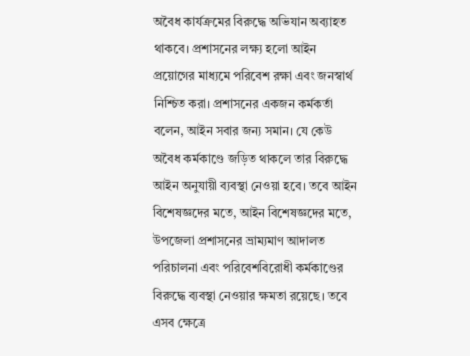অবৈধ কার্যক্রমের বিরুদ্ধে অভিযান অব্যাহত থাকবে। প্রশাসনের লক্ষ্য হলো আইন প্রয়োগের মাধ্যমে পরিবেশ রক্ষা এবং জনস্বার্থ নিশ্চিত করা। প্রশাসনের একজন কর্মকর্তা বলেন, আইন সবার জন্য সমান। যে কেউ অবৈধ কর্মকাণ্ডে জড়িত থাকলে তার বিরুদ্ধে আইন অনুযায়ী ব্যবস্থা নেওয়া হবে। তবে আইন বিশেষজ্ঞদের মতে, আইন বিশেষজ্ঞদের মতে, উপজেলা প্রশাসনের ভ্রাম্যমাণ আদালত পরিচালনা এবং পরিবেশবিরোধী কর্মকাণ্ডের বিরুদ্ধে ব্যবস্থা নেওয়ার ক্ষমতা রয়েছে। তবে এসব ক্ষেত্রে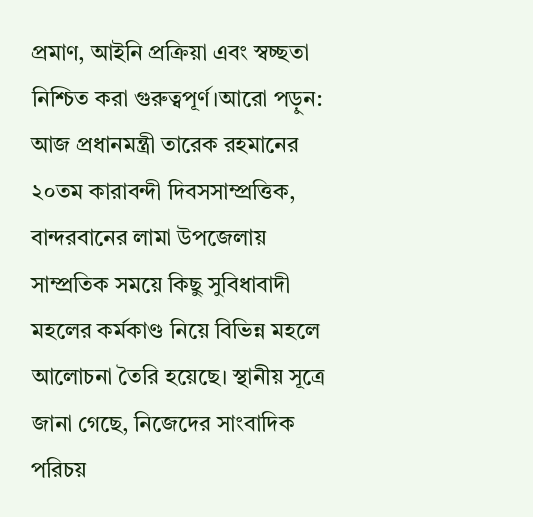প্রমাণ, আইনি প্রক্রিয়া এবং স্বচ্ছতা নিশ্চিত করা গুরুত্বপূর্ণ।আরো পড়ুন: আজ প্রধানমন্ত্রী তারেক রহমানের ২০তম কারাবন্দী দিবসসাম্প্রত্তিক, বান্দরবানের লামা উপজেলায় সাম্প্রতিক সময়ে কিছু সুবিধাবাদী মহলের কর্মকাণ্ড নিয়ে বিভিন্ন মহলে আলোচনা তৈরি হয়েছে। স্থানীয় সূত্রে জানা গেছে, নিজেদের সাংবাদিক পরিচয়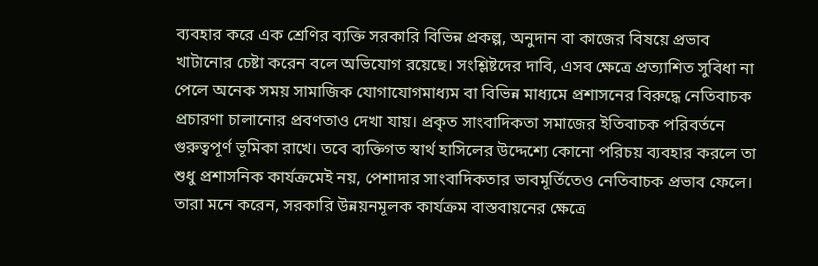ব্যবহার করে এক শ্রেণির ব্যক্তি সরকারি বিভিন্ন প্রকল্প, অনুদান বা কাজের বিষয়ে প্রভাব খাটানোর চেষ্টা করেন বলে অভিযোগ রয়েছে। সংশ্লিষ্টদের দাবি, এসব ক্ষেত্রে প্রত্যাশিত সুবিধা না পেলে অনেক সময় সামাজিক যোগাযোগমাধ্যম বা বিভিন্ন মাধ্যমে প্রশাসনের বিরুদ্ধে নেতিবাচক প্রচারণা চালানোর প্রবণতাও দেখা যায়। প্রকৃত সাংবাদিকতা সমাজের ইতিবাচক পরিবর্তনে গুরুত্বপূর্ণ ভূমিকা রাখে। তবে ব্যক্তিগত স্বার্থ হাসিলের উদ্দেশ্যে কোনো পরিচয় ব্যবহার করলে তা শুধু প্রশাসনিক কার্যক্রমেই নয়, পেশাদার সাংবাদিকতার ভাবমূর্তিতেও নেতিবাচক প্রভাব ফেলে। তারা মনে করেন, সরকারি উন্নয়নমূলক কার্যক্রম বাস্তবায়নের ক্ষেত্রে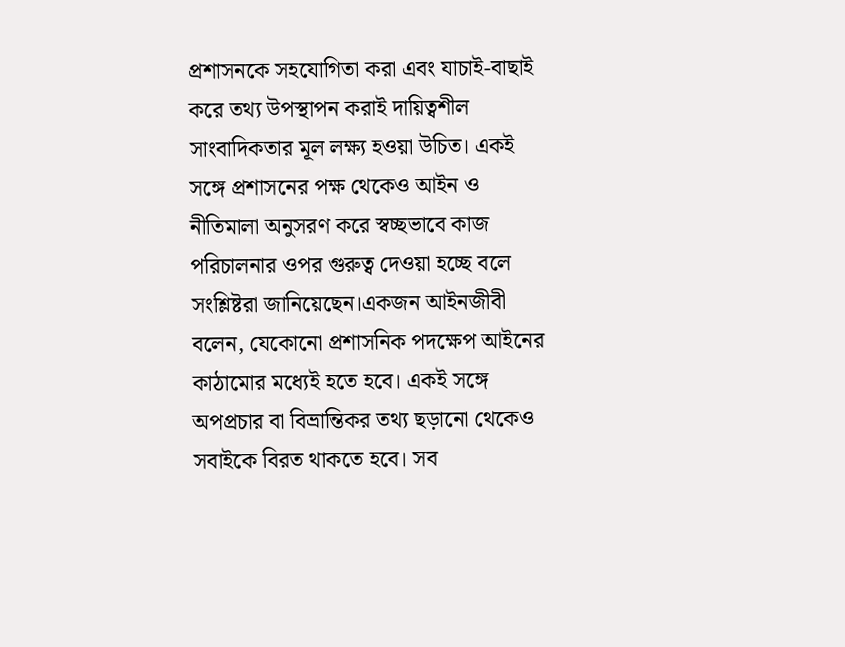প্রশাসনকে সহযোগিতা করা এবং যাচাই-বাছাই করে তথ্য উপস্থাপন করাই দায়িত্বশীল সাংবাদিকতার মূল লক্ষ্য হওয়া উচিত। একই সঙ্গে প্রশাসনের পক্ষ থেকেও আইন ও নীতিমালা অনুসরণ করে স্বচ্ছভাবে কাজ পরিচালনার ওপর গুরুত্ব দেওয়া হচ্ছে বলে সংশ্লিষ্টরা জানিয়েছেন।একজন আইনজীবী বলেন, যেকোনো প্রশাসনিক পদক্ষেপ আইনের কাঠামোর মধ্যেই হতে হবে। একই সঙ্গে অপপ্রচার বা বিভ্রান্তিকর তথ্য ছড়ানো থেকেও সবাইকে বিরত থাকতে হবে। সব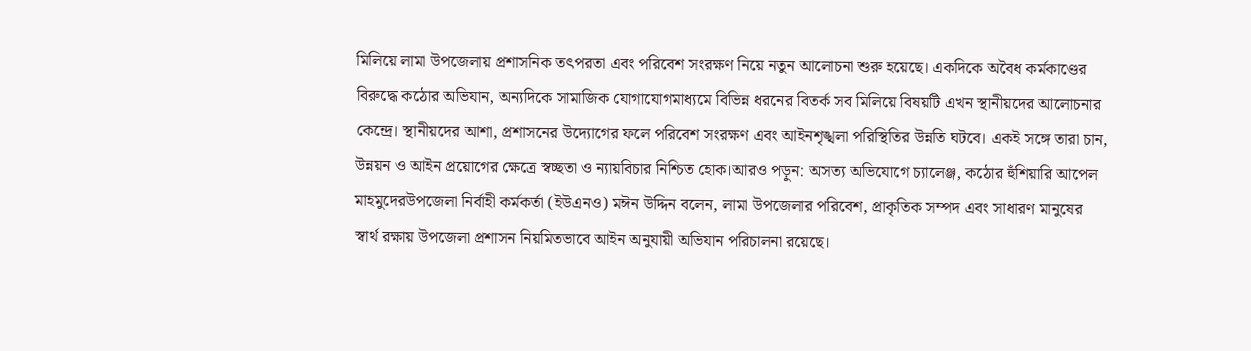মিলিয়ে লামা উপজেলায় প্রশাসনিক তৎপরতা এবং পরিবেশ সংরক্ষণ নিয়ে নতুন আলোচনা শুরু হয়েছে। একদিকে অবৈধ কর্মকাণ্ডের বিরুদ্ধে কঠোর অভিযান, অন্যদিকে সামাজিক যোগাযোগমাধ্যমে বিভিন্ন ধরনের বিতর্ক সব মিলিয়ে বিষয়টি এখন স্থানীয়দের আলোচনার কেন্দ্রে। স্থানীয়দের আশা, প্রশাসনের উদ্যোগের ফলে পরিবেশ সংরক্ষণ এবং আইনশৃঙ্খলা পরিস্থিতির উন্নতি ঘটবে। একই সঙ্গে তারা চান, উন্নয়ন ও আইন প্রয়োগের ক্ষেত্রে স্বচ্ছতা ও ন্যায়বিচার নিশ্চিত হোক।আরও পড়ুন: অসত্য অভিযোগে চ্যালেঞ্জ, কঠোর হুঁশিয়ারি আপেল মাহমুদেরউপজেলা নির্বাহী কর্মকর্তা (ইউএনও) মঈন উদ্দিন বলেন, লামা উপজেলার পরিবেশ, প্রাকৃতিক সম্পদ এবং সাধারণ মানুষের স্বার্থ রক্ষায় উপজেলা প্রশাসন নিয়মিতভাবে আইন অনুযায়ী অভিযান পরিচালনা রয়েছে।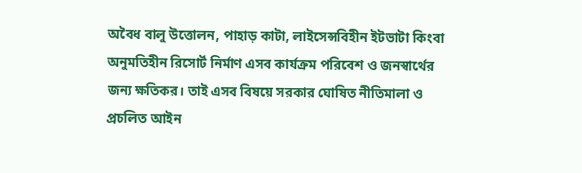অবৈধ বালু উত্তোলন, পাহাড় কাটা, লাইসেন্সবিহীন ইটভাটা কিংবা অনুমতিহীন রিসোর্ট নির্মাণ এসব কার্যক্রম পরিবেশ ও জনস্বার্থের জন্য ক্ষতিকর। তাই এসব বিষয়ে সরকার ঘোষিত নীতিমালা ও প্রচলিত আইন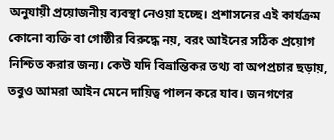অনুযায়ী প্রয়োজনীয় ব্যবস্থা নেওয়া হচ্ছে। প্রশাসনের এই কার্যক্রম কোনো ব্যক্তি বা গোষ্ঠীর বিরুদ্ধে নয়, বরং আইনের সঠিক প্রয়োগ নিশ্চিত করার জন্য। কেউ যদি বিভ্রান্তিকর তথ্য বা অপপ্রচার ছড়ায়, তবুও আমরা আইন মেনে দায়িত্ব পালন করে যাব। জনগণের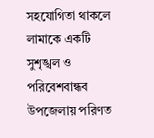সহযোগিতা থাকলে লামাকে একটি সুশৃঙ্খল ও পরিবেশবান্ধব উপজেলায় পরিণত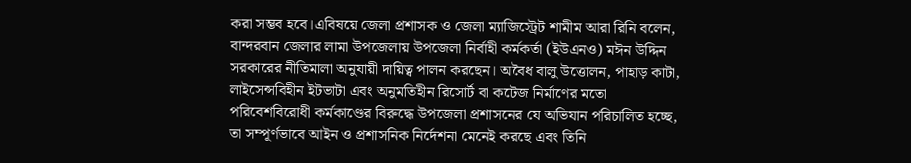করা সম্ভব হবে।এবিষয়ে জেলা প্রশাসক ও জেলা ম্যাজিস্ট্রেট শামীম আরা রিনি বলেন, বান্দরবান জেলার লামা উপজেলায় উপজেলা নির্বাহী কর্মকর্তা (ইউএনও) মঈন উদ্দিন সরকারের নীতিমালা অনুযায়ী দায়িত্ব পালন করছেন। অবৈধ বালু উত্তোলন, পাহাড় কাটা, লাইসেন্সবিহীন ইটভাটা এবং অনুমতিহীন রিসোর্ট বা কটেজ নির্মাণের মতো পরিবেশবিরোধী কর্মকাণ্ডের বিরুদ্ধে উপজেলা প্রশাসনের যে অভিযান পরিচালিত হচ্ছে, তা সম্পূর্ণভাবে আইন ও প্রশাসনিক নির্দেশনা মেনেই করছে এবং তিনি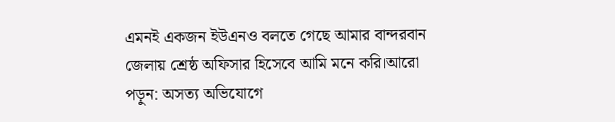এমনই একজন ইউএনও বলতে গেছে আমার বান্দরবান জেলায় শ্রেষ্ঠ অফিসার হিসেবে আমি মনে করি।আরো পড়ুন: অসত্য অভিযোগে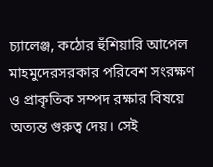চ্যালেঞ্জ, কঠোর হুঁশিয়ারি আপেল মাহমুদেরসরকার পরিবেশ সংরক্ষণ ও প্রাকৃতিক সম্পদ রক্ষার বিষয়ে অত্যন্ত গুরুত্ব দেয়। সেই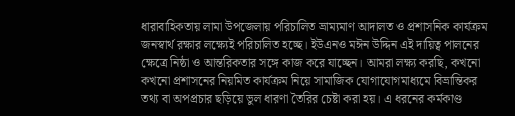ধারাবাহিকতায় লামা উপজেলায় পরিচালিত ভ্রাম্যমাণ আদালত ও প্রশাসনিক কার্যক্রম জনস্বার্থ রক্ষার লক্ষ্যেই পরিচালিত হচ্ছে। ইউএনও মঈন উদ্দিন এই দায়িত্ব পালনের ক্ষেত্রে নিষ্ঠা ও আন্তরিকতার সঙ্গে কাজ করে যাচ্ছেন। আমরা লক্ষ্য করছি, কখনো কখনো প্রশাসনের নিয়মিত কার্যক্রম নিয়ে সামাজিক যোগাযোগমাধ্যমে বিভ্রান্তিকর তথ্য বা অপপ্রচার ছড়িয়ে ভুল ধারণা তৈরির চেষ্টা করা হয়। এ ধরনের কর্মকাণ্ড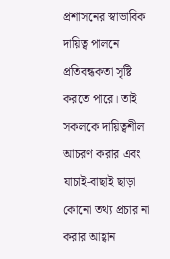প্রশাসনের স্বাভাবিক দায়িত্ব পালনে প্রতিবন্ধকতা সৃষ্টি করতে পারে। তাই সকলকে দায়িত্বশীল আচরণ করার এবং যাচাই-বাছাই ছাড়া কোনো তথ্য প্রচার না করার আহ্বান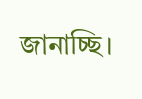জানাচ্ছি।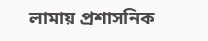লামায় প্রশাসনিক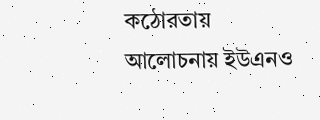কঠোরতায় আলোচনায় ইউএনও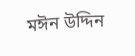মঈন উদ্দিন